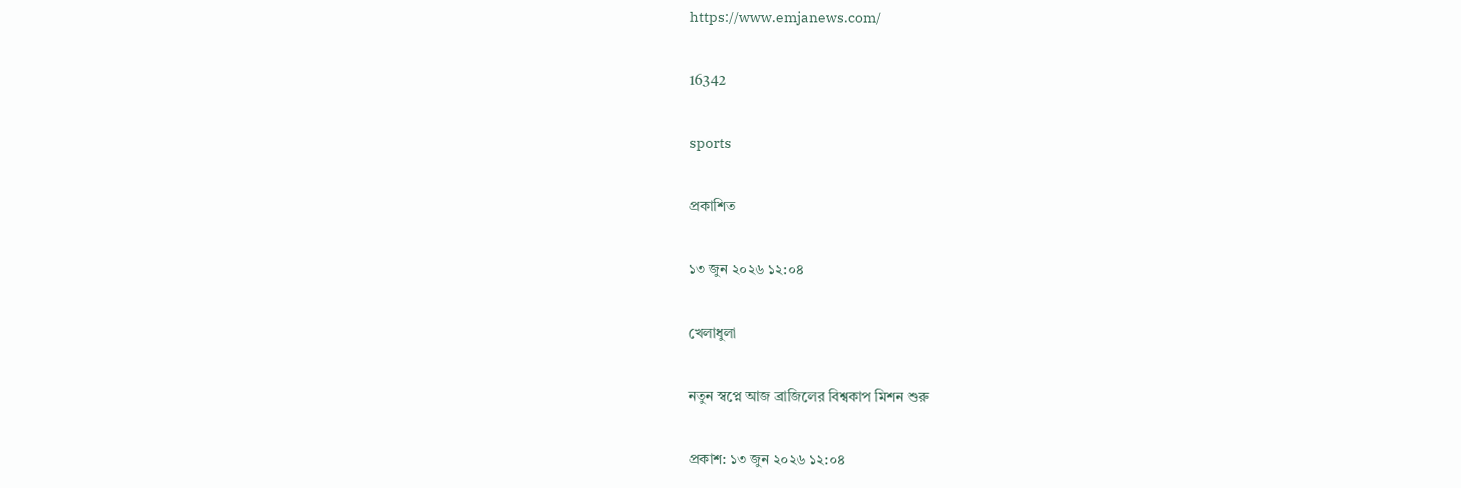https://www.emjanews.com/

16342

sports

প্রকাশিত

১৩ জুন ২০২৬ ১২:০৪

খেলাধুলা

নতুন স্বপ্নে আজ ব্রাজিলের বিশ্বকাপ মিশন শুরু

প্রকাশ: ১৩ জুন ২০২৬ ১২:০৪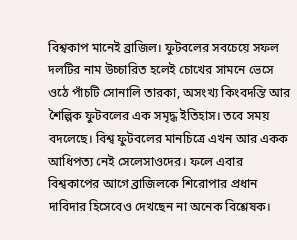বিশ্বকাপ মানেই ব্রাজিল। ফুটবলের সবচেয়ে সফল দলটির নাম উচ্চারিত হলেই চোখের সামনে ভেসে ওঠে পাঁচটি সোনালি তারকা, অসংখ্য কিংবদন্তি আর শৈল্পিক ফুটবলের এক সমৃদ্ধ ইতিহাস। তবে সময় বদলেছে। বিশ্ব ফুটবলের মানচিত্রে এখন আর একক আধিপত্য নেই সেলেসাওদের। ফলে এবার বিশ্বকাপের আগে ব্রাজিলকে শিরোপার প্রধান দাবিদার হিসেবেও দেখছেন না অনেক বিশ্লেষক।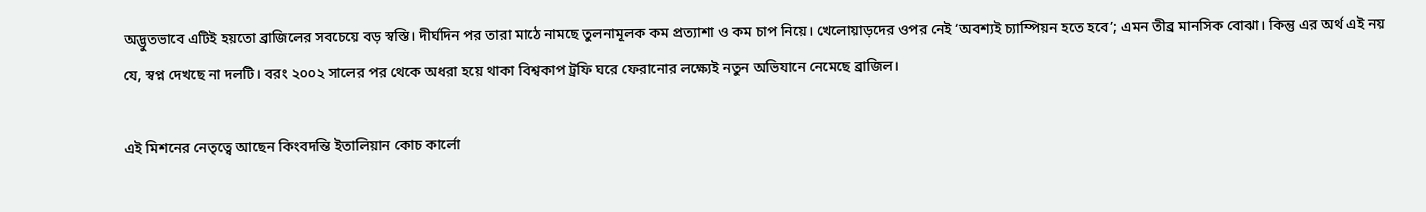অদ্ভুতভাবে এটিই হয়তো ব্রাজিলের সবচেয়ে বড় স্বস্তি। দীর্ঘদিন পর তারা মাঠে নামছে তুলনামূলক কম প্রত্যাশা ও কম চাপ নিয়ে। খেলোয়াড়দের ওপর নেই ‘অবশ্যই চ্যাম্পিয়ন হতে হবে’; এমন তীব্র মানসিক বোঝা। কিন্তু এর অর্থ এই নয় যে, স্বপ্ন দেখছে না দলটি। বরং ২০০২ সালের পর থেকে অধরা হয়ে থাকা বিশ্বকাপ ট্রফি ঘরে ফেরানোর লক্ষ্যেই নতুন অভিযানে নেমেছে ব্রাজিল।

এই মিশনের নেতৃত্বে আছেন কিংবদন্তি ইতালিয়ান কোচ কার্লো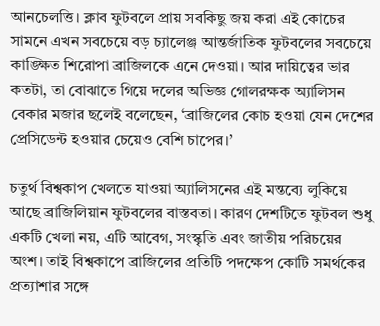আনচেলত্তি। ক্লাব ফুটবলে প্রায় সবকিছু জয় করা এই কোচের সামনে এখন সবচেয়ে বড় চ্যালেঞ্জ আন্তর্জাতিক ফুটবলের সবচেয়ে কাঙ্ক্ষিত শিরোপা ব্রাজিলকে এনে দেওয়া। আর দায়িত্বের ভার কতটা, তা বোঝাতে গিয়ে দলের অভিজ্ঞ গোলরক্ষক অ্যালিসন বেকার মজার ছলেই বলেছেন, ‘ব্রাজিলের কোচ হওয়া যেন দেশের প্রেসিডেন্ট হওয়ার চেয়েও বেশি চাপের।’

চতুর্থ বিশ্বকাপ খেলতে যাওয়া অ্যালিসনের এই মন্তব্যে লুকিয়ে আছে ব্রাজিলিয়ান ফুটবলের বাস্তবতা। কারণ দেশটিতে ফুটবল শুধু একটি খেলা নয়, এটি আবেগ, সংস্কৃতি এবং জাতীয় পরিচয়ের অংশ। তাই বিশ্বকাপে ব্রাজিলের প্রতিটি পদক্ষেপ কোটি সমর্থকের প্রত্যাশার সঙ্গে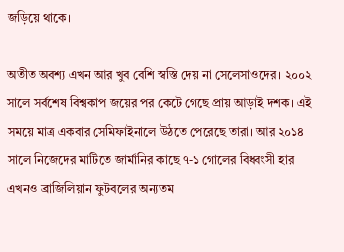জড়িয়ে থাকে।

অতীত অবশ্য এখন আর খুব বেশি স্বস্তি দেয় না সেলেসাওদের। ২০০২ সালে সর্বশেষ বিশ্বকাপ জয়ের পর কেটে গেছে প্রায় আড়াই দশক। এই সময়ে মাত্র একবার সেমিফাইনালে উঠতে পেরেছে তারা। আর ২০১৪ সালে নিজেদের মাটিতে জার্মানির কাছে ৭-১ গোলের বিধ্বংসী হার এখনও ব্রাজিলিয়ান ফুটবলের অন্যতম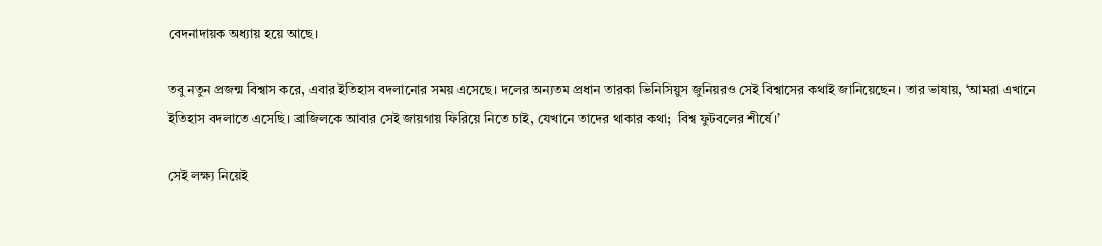বেদনাদায়ক অধ্যায় হয়ে আছে।

তবু নতুন প্রজন্ম বিশ্বাস করে, এবার ইতিহাস বদলানোর সময় এসেছে। দলের অন্যতম প্রধান তারকা ভিনিসিয়ুস জুনিয়রও সেই বিশ্বাসের কথাই জানিয়েছেন। তার ভাষায়, ‘আমরা এখানে ইতিহাস বদলাতে এসেছি। ব্রাজিলকে আবার সেই জায়গায় ফিরিয়ে নিতে চাই, যেখানে তাদের থাকার কথা;  বিশ্ব ফুটবলের শীর্ষে।’

সেই লক্ষ্য নিয়েই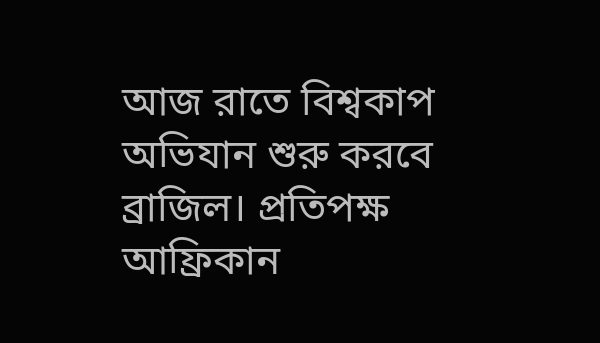আজ রাতে বিশ্বকাপ অভিযান শুরু করবে ব্রাজিল। প্রতিপক্ষ আফ্রিকান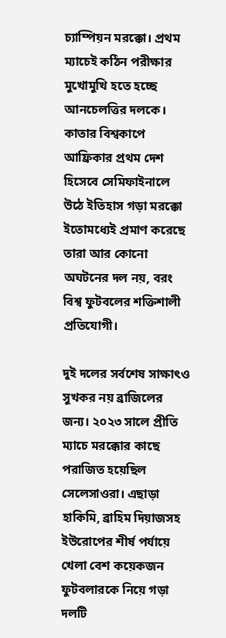চ্যাম্পিয়ন মরক্কো। প্রথম ম্যাচেই কঠিন পরীক্ষার মুখোমুখি হতে হচ্ছে আনচেলত্তির দলকে। কাতার বিশ্বকাপে আফ্রিকার প্রথম দেশ হিসেবে সেমিফাইনালে উঠে ইতিহাস গড়া মরক্কো ইতোমধ্যেই প্রমাণ করেছে তারা আর কোনো অঘটনের দল নয়, বরং বিশ্ব ফুটবলের শক্তিশালী প্রতিযোগী।

দুই দলের সর্বশেষ সাক্ষাৎও সুখকর নয় ব্রাজিলের জন্য। ২০২৩ সালে প্রীতি ম্যাচে মরক্কোর কাছে পরাজিত হয়েছিল সেলেসাওরা। এছাড়া হাকিমি, ব্রাহিম দিয়াজসহ ইউরোপের শীর্ষ পর্যায়ে খেলা বেশ কয়েকজন ফুটবলারকে নিয়ে গড়া দলটি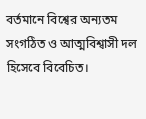বর্তমানে বিশ্বের অন্যতম সংগঠিত ও আত্মবিশ্বাসী দল হিসেবে বিবেচিত।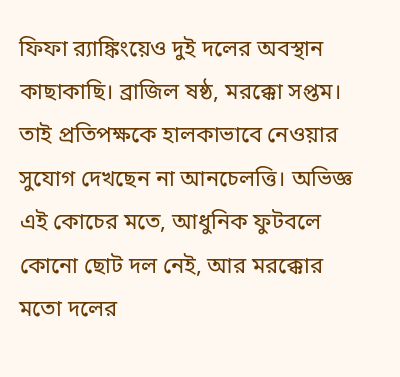ফিফা র‌্যাঙ্কিংয়েও দুই দলের অবস্থান কাছাকাছি। ব্রাজিল ষষ্ঠ, মরক্কো সপ্তম। তাই প্রতিপক্ষকে হালকাভাবে নেওয়ার সুযোগ দেখছেন না আনচেলত্তি। অভিজ্ঞ এই কোচের মতে, আধুনিক ফুটবলে কোনো ছোট দল নেই, আর মরক্কোর মতো দলের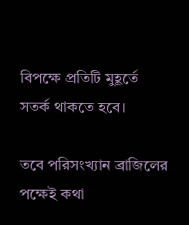বিপক্ষে প্রতিটি মুহূর্তে সতর্ক থাকতে হবে।

তবে পরিসংখ্যান ব্রাজিলের পক্ষেই কথা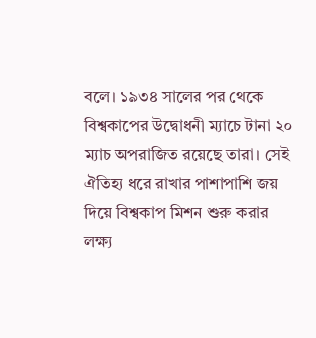বলে। ১৯৩৪ সালের পর থেকে বিশ্বকাপের উদ্বোধনী ম্যাচে টানা ২০ ম্যাচ অপরাজিত রয়েছে তারা। সেই ঐতিহ্য ধরে রাখার পাশাপাশি জয় দিয়ে বিশ্বকাপ মিশন শুরু করার লক্ষ্য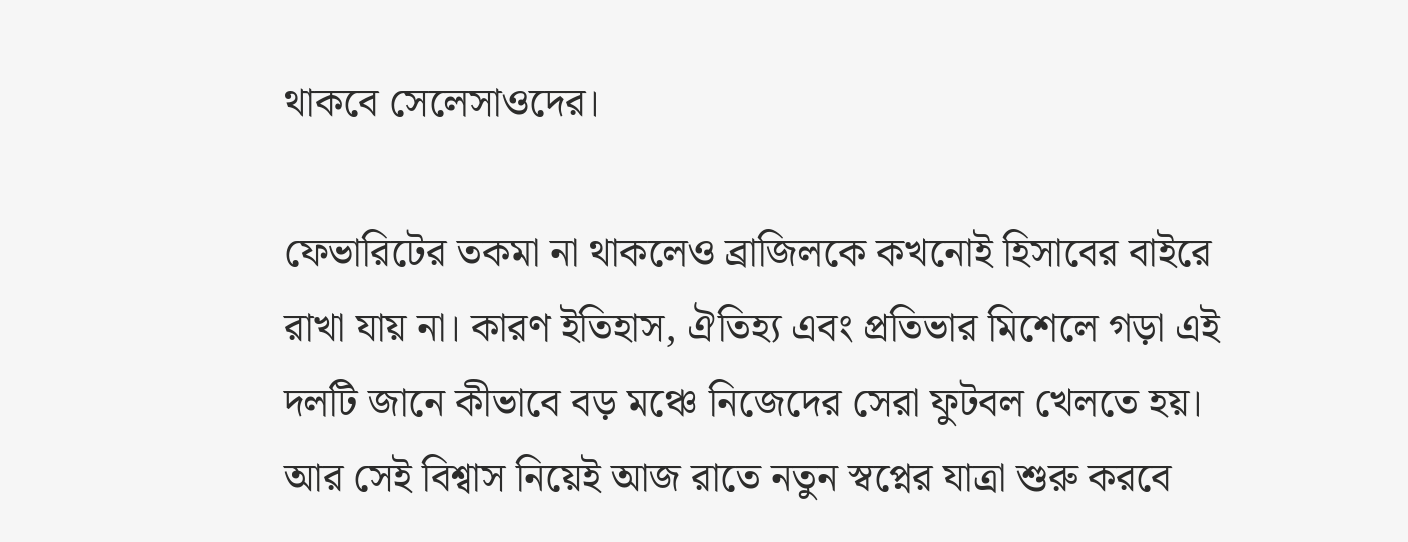থাকবে সেলেসাওদের।

ফেভারিটের তকমা না থাকলেও ব্রাজিলকে কখনোই হিসাবের বাইরে রাখা যায় না। কারণ ইতিহাস, ঐতিহ্য এবং প্রতিভার মিশেলে গড়া এই দলটি জানে কীভাবে বড় মঞ্চে নিজেদের সেরা ফুটবল খেলতে হয়। আর সেই বিশ্বাস নিয়েই আজ রাতে নতুন স্বপ্নের যাত্রা শুরু করবে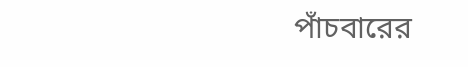পাঁচবারের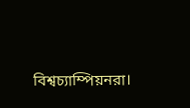বিশ্বচ্যাম্পিয়নরা।